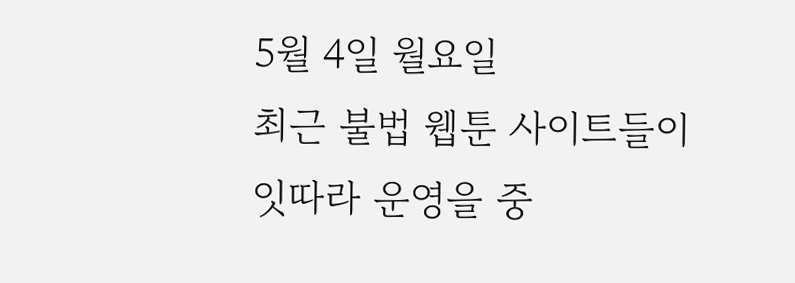5월 4일 월요일
최근 불법 웹툰 사이트들이 잇따라 운영을 중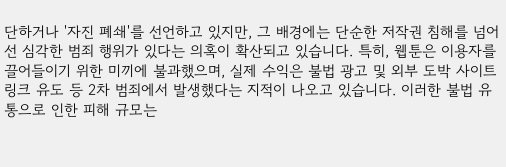단하거나 '자진 폐쇄'를 선언하고 있지만, 그 배경에는 단순한 저작권 침해를 넘어선 심각한 범죄 행위가 있다는 의혹이 확산되고 있습니다. 특히, 웹툰은 이용자를 끌어들이기 위한 미끼에 불과했으며, 실제 수익은 불법 광고 및 외부 도박 사이트 링크 유도 등 2차 범죄에서 발생했다는 지적이 나오고 있습니다. 이러한 불법 유통으로 인한 피해 규모는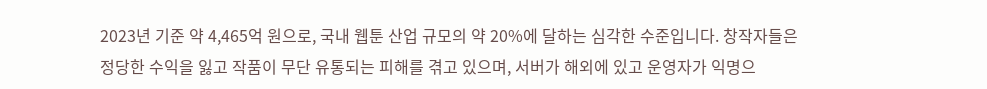2023년 기준 약 4,465억 원으로, 국내 웹툰 산업 규모의 약 20%에 달하는 심각한 수준입니다. 창작자들은 정당한 수익을 잃고 작품이 무단 유통되는 피해를 겪고 있으며, 서버가 해외에 있고 운영자가 익명으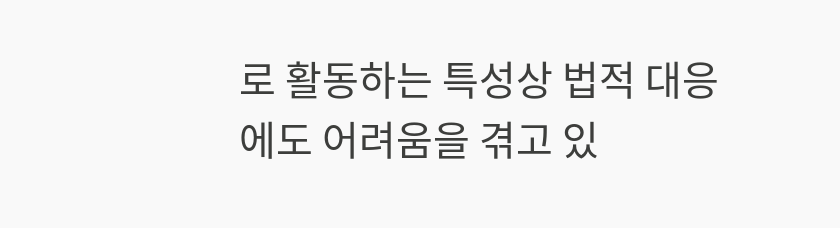로 활동하는 특성상 법적 대응에도 어려움을 겪고 있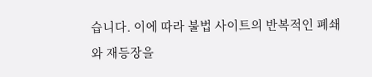습니다. 이에 따라 불법 사이트의 반복적인 폐쇄와 재등장을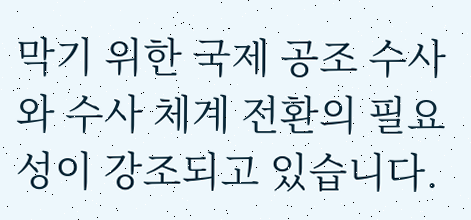막기 위한 국제 공조 수사와 수사 체계 전환의 필요성이 강조되고 있습니다.